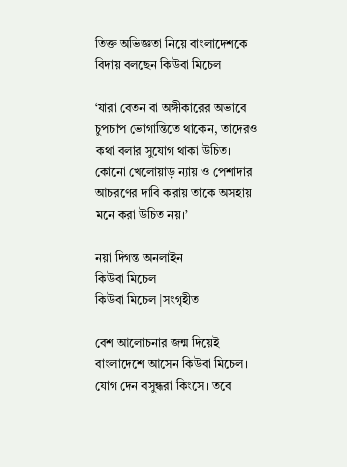তিক্ত অভিজ্ঞতা নিয়ে বাংলাদেশকে বিদায় বলছেন কিউবা মিচেল

‘যারা বেতন বা অঙ্গীকারের অভাবে চুপচাপ ভোগান্তিতে থাকেন, তাদেরও কথা বলার সুযোগ থাকা উচিত। কোনো খেলোয়াড় ন্যায় ও পেশাদার আচরণের দাবি করায় তাকে অসহায় মনে করা উচিত নয়।’

নয়া দিগন্ত অনলাইন
কিউবা মিচেল
কিউবা মিচেল |সংগৃহীত

বেশ আলোচনার জন্ম দিয়েই বাংলাদেশে আসেন কিউবা মিচেল। যোগ দেন বসুন্ধরা কিংসে। তবে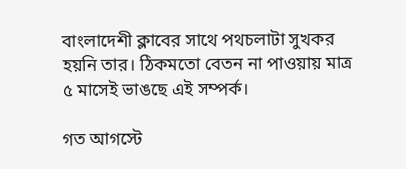বাংলাদেশী ক্লাবের সাথে পথচলাটা সুখকর হয়নি তার। ঠিকমতো বেতন না পাওয়ায় মাত্র ৫ মাসেই ভাঙছে এই সম্পর্ক।

গত আগস্টে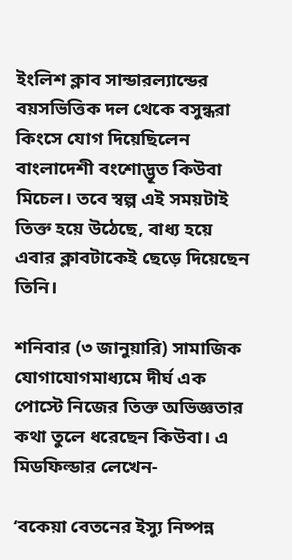ইংলিশ ক্লাব সান্ডারল্যান্ডের বয়সভিত্তিক দল থেকে বসুন্ধরা কিংসে যোগ দিয়েছিলেন বাংলাদেশী বংশোদ্ভূত কিউবা মিচেল। তবে স্বল্প এই সময়টাই তিক্ত হয়ে উঠেছে, বাধ্য হয়ে এবার ক্লাবটাকেই ছেড়ে দিয়েছেন তিনি।

শনিবার (৩ জানুয়ারি) সামাজিক যোগাযোগমাধ্যমে দীর্ঘ এক পোস্টে নিজের তিক্ত অভিজ্ঞতার কথা তুলে ধরেছেন কিউবা। এ মিডফিল্ডার লেখেন-

‘বকেয়া বেতনের ইস্যু নিষ্পন্ন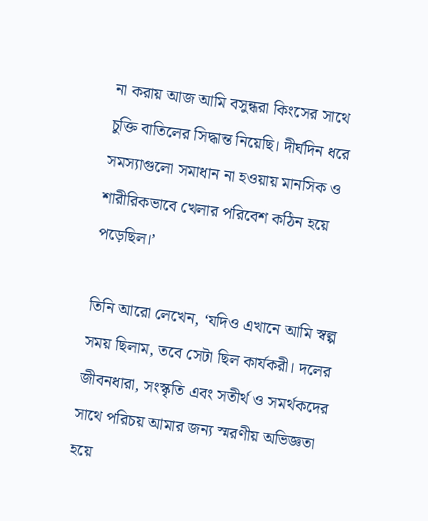না করায় আজ আমি বসুন্ধরা কিংসের সাথে চুক্তি বাতিলের সিদ্ধান্ত নিয়েছি। দীর্ঘদিন ধরে সমস্যাগুলো সমাধান না হওয়ায় মানসিক ও শারীরিকভাবে খেলার পরিবেশ কঠিন হয়ে পড়েছিল।’

তিনি আরো লেখেন, ‘যদিও এখানে আমি স্বল্প সময় ছিলাম, তবে সেটা ছিল কার্যকরী। দলের জীবনধারা, সংস্কৃতি এবং সতীর্থ ও সমর্থকদের সাথে পরিচয় আমার জন্য স্মরণীয় অভিজ্ঞতা হয়ে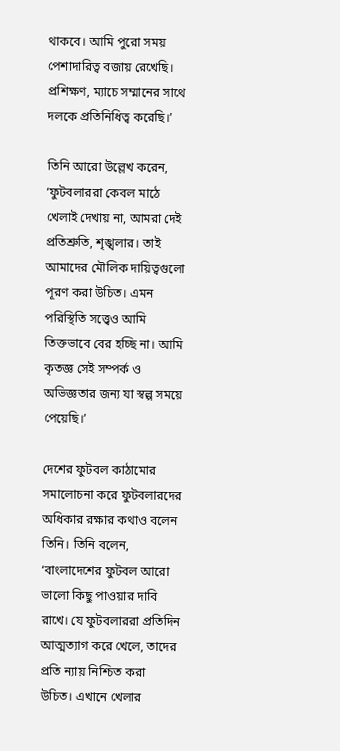থাকবে। আমি পুরো সময় পেশাদারিত্ব বজায় রেখেছি। প্রশিক্ষণ, ম্যাচে সম্মানের সাথে দলকে প্রতিনিধিত্ব করেছি।’

তিনি আরো উল্লেখ করেন, ‘ফুটবলাররা কেবল মাঠে খেলাই দেখায় না, আমরা দেই প্রতিশ্রুতি, শৃঙ্খলার। তাই আমাদের মৌলিক দায়িত্বগুলো পূরণ করা উচিত। এমন পরিস্থিতি সত্ত্বেও আমি তিক্তভাবে বের হচ্ছি না। আমি কৃতজ্ঞ সেই সম্পর্ক ও অভিজ্ঞতার জন্য যা স্বল্প সময়ে পেয়েছি।’

দেশের ফুটবল কাঠামোর সমালোচনা করে ফুটবলারদের অধিকার রক্ষার কথাও বলেন তিনি। তিনি বলেন, ‘বাংলাদেশের ফুটবল আরো ভালো কিছু পাওয়ার দাবি রাখে। যে ফুটবলাররা প্রতিদিন আত্মত্যাগ করে খেলে, তাদের প্রতি ন্যায় নিশ্চিত করা উচিত। এখানে খেলার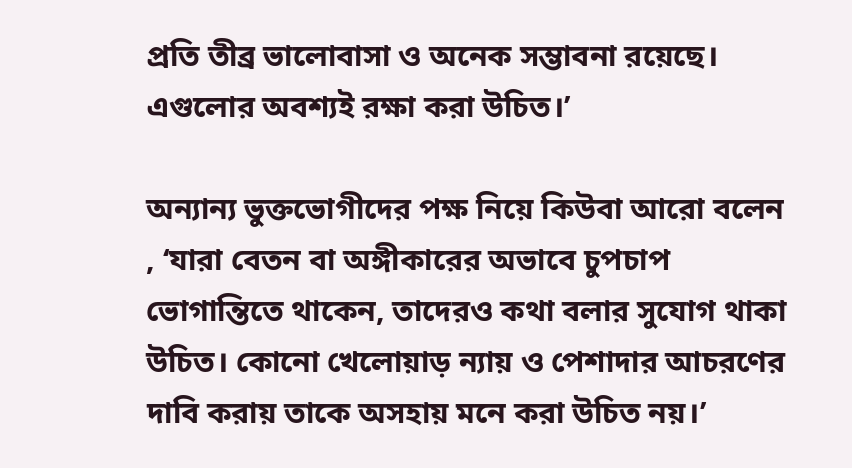প্রতি তীব্র ভালোবাসা ও অনেক সম্ভাবনা রয়েছে। এগুলোর অবশ্যই রক্ষা করা উচিত।’

অন্যান্য ভুক্তভোগীদের পক্ষ নিয়ে কিউবা আরো বলেন , ‘যারা বেতন বা অঙ্গীকারের অভাবে চুপচাপ ভোগান্তিতে থাকেন, তাদেরও কথা বলার সুযোগ থাকা উচিত। কোনো খেলোয়াড় ন্যায় ও পেশাদার আচরণের দাবি করায় তাকে অসহায় মনে করা উচিত নয়।’